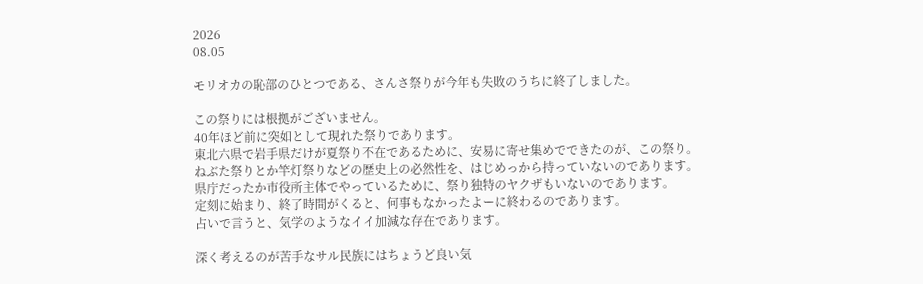2026
08.05

モリオカの恥部のひとつである、さんさ祭りが今年も失敗のうちに終了しました。

この祭りには根拠がございません。
40年ほど前に突如として現れた祭りであります。
東北六県で岩手県だけが夏祭り不在であるために、安易に寄せ集めでできたのが、この祭り。
ねぶた祭りとか竿灯祭りなどの歴史上の必然性を、はじめっから持っていないのであります。
県庁だったか市役所主体でやっているために、祭り独特のヤクザもいないのであります。
定刻に始まり、終了時間がくると、何事もなかったよーに終わるのであります。
占いで言うと、気学のようなイイ加減な存在であります。

深く考えるのが苦手なサル民族にはちょうど良い気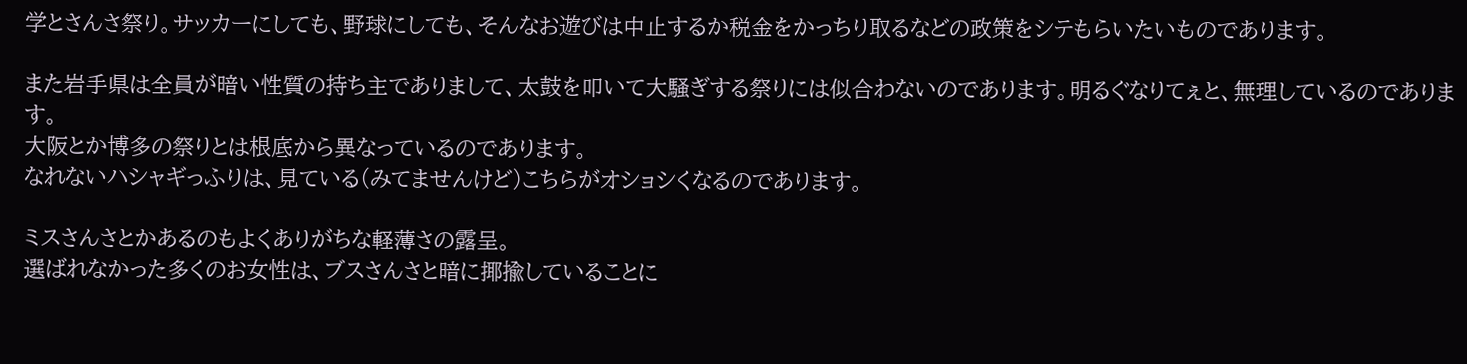学とさんさ祭り。サッカーにしても、野球にしても、そんなお遊びは中止するか税金をかっちり取るなどの政策をシテもらいたいものであります。

また岩手県は全員が暗い性質の持ち主でありまして、太鼓を叩いて大騒ぎする祭りには似合わないのであります。明るぐなりてぇと、無理しているのであります。
大阪とか博多の祭りとは根底から異なっているのであります。
なれないハシャギっふりは、見ている(みてませんけど)こちらがオショシくなるのであります。

ミスさんさとかあるのもよくありがちな軽薄さの露呈。
選ばれなかった多くのお女性は、ブスさんさと暗に揶揄していることに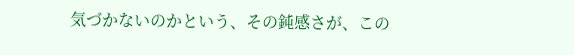気づかないのかという、その鈍感さが、この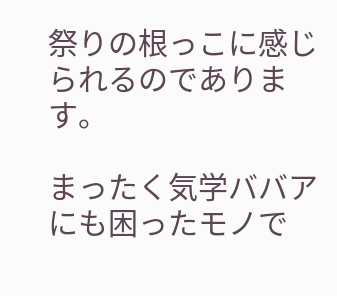祭りの根っこに感じられるのであります。

まったく気学ババアにも困ったモノで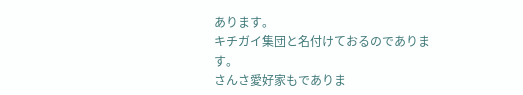あります。
キチガイ集団と名付けておるのであります。
さんさ愛好家もでありま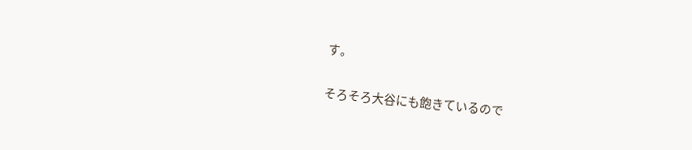す。

そろそろ大谷にも飽きているので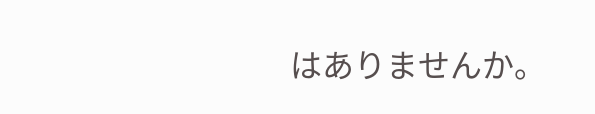はありませんか。